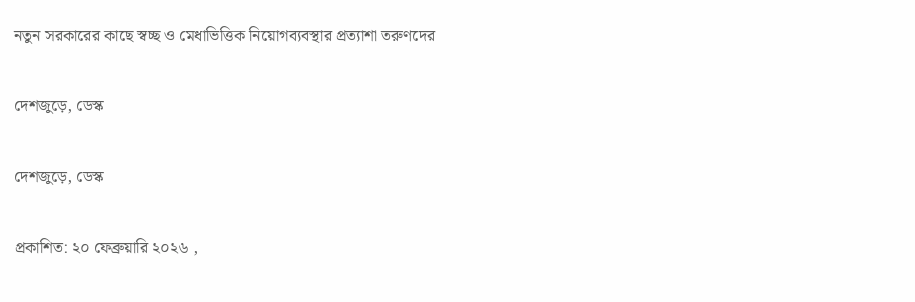নতুন সরকারের কাছে স্বচ্ছ ও মেধাভিত্তিক নিয়োগব্যবস্থার প্রত্যাশা তরুণদের

দেশজুড়ে, ডেস্ক

দেশজুড়ে, ডেস্ক

প্রকাশিত: ২০ ফেব্রুয়ারি ২০২৬ ,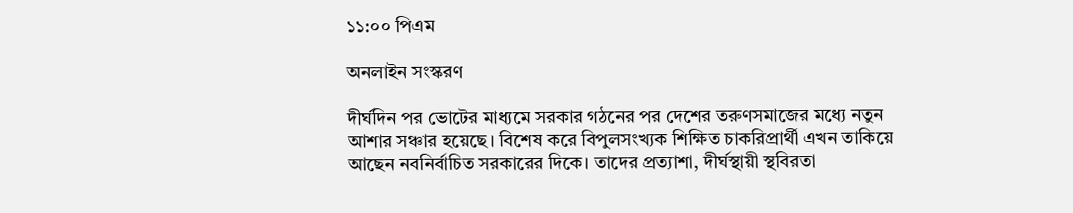১১:০০ পিএম

অনলাইন সংস্করণ

দীর্ঘদিন পর ভোটের মাধ্যমে সরকার গঠনের পর দেশের তরুণসমাজের মধ্যে নতুন আশার সঞ্চার হয়েছে। বিশেষ করে বিপুলসংখ্যক শিক্ষিত চাকরিপ্রার্থী এখন তাকিয়ে আছেন নবনির্বাচিত সরকারের দিকে। তাদের প্রত্যাশা, দীর্ঘস্থায়ী স্থবিরতা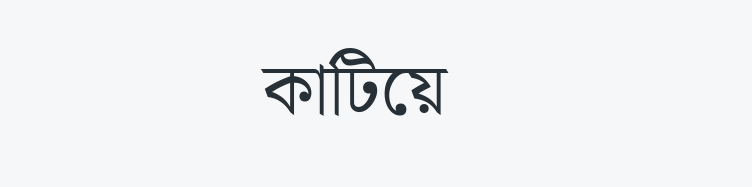কাটিয়ে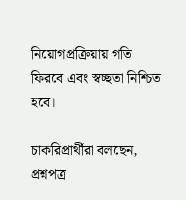নিয়োগপ্রক্রিয়ায় গতি ফিরবে এবং স্বচ্ছতা নিশ্চিত হবে।

চাকরিপ্রার্থীরা বলছেন, প্রশ্নপত্র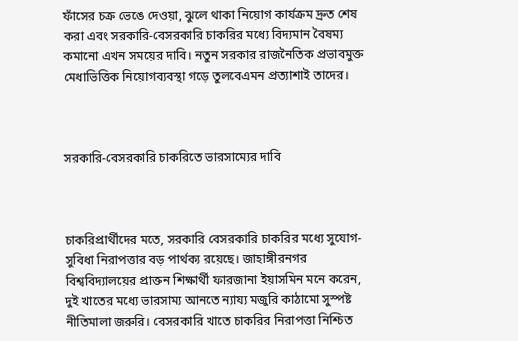ফাঁসের চক্র ভেঙে দেওয়া, ঝুলে থাকা নিয়োগ কার্যক্রম দ্রুত শেষ করা এবং সরকারি-বেসরকারি চাকরির মধ্যে বিদ্যমান বৈষম্য কমানো এখন সময়ের দাবি। নতুন সরকার রাজনৈতিক প্রভাবমুক্ত মেধাভিত্তিক নিয়োগব্যবস্থা গড়ে তুলবেএমন প্রত্যাশাই তাদের।



সরকারি-বেসরকারি চাকরিতে ভারসাম্যের দাবি



চাকরিপ্রার্থীদের মতে, সরকারি বেসরকারি চাকরির মধ্যে সুযোগ-সুবিধা নিরাপত্তার বড় পার্থক্য রয়েছে। জাহাঙ্গীরনগর বিশ্ববিদ্যালয়ের প্রাক্তন শিক্ষার্থী ফারজানা ইয়াসমিন মনে করেন, দুই খাতের মধ্যে ভারসাম্য আনতে ন্যায্য মজুরি কাঠামো সুস্পষ্ট নীতিমালা জরুরি। বেসরকারি খাতে চাকরির নিরাপত্তা নিশ্চিত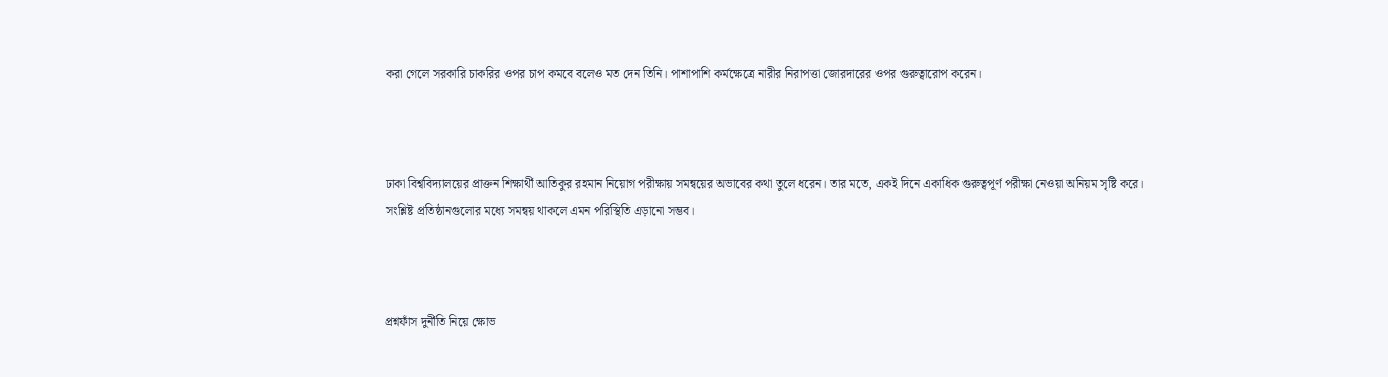করা গেলে সরকারি চাকরির ওপর চাপ কমবে বলেও মত দেন তিনি। পাশাপাশি কর্মক্ষেত্রে নারীর নিরাপত্তা জোরদারের ওপর গুরুত্বারোপ করেন।



ঢাকা বিশ্ববিদ্যালয়ের প্রাক্তন শিক্ষার্থী আতিকুর রহমান নিয়োগ পরীক্ষায় সমন্বয়ের অভাবের কথা তুলে ধরেন। তার মতে, একই দিনে একাধিক গুরুত্বপূর্ণ পরীক্ষা নেওয়া অনিয়ম সৃষ্টি করে। সংশ্লিষ্ট প্রতিষ্ঠানগুলোর মধ্যে সমন্বয় থাকলে এমন পরিস্থিতি এড়ানো সম্ভব।



প্রশ্নফাঁস দুর্নীতি নিয়ে ক্ষোভ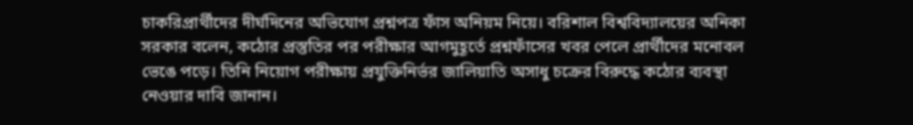চাকরিপ্রার্থীদের দীর্ঘদিনের অভিযোগ প্রশ্নপত্র ফাঁস অনিয়ম নিয়ে। বরিশাল বিশ্ববিদ্যালয়ের অনিকা সরকার বলেন, কঠোর প্রস্তুতির পর পরীক্ষার আগমুহূর্তে প্রশ্নফাঁসের খবর পেলে প্রার্থীদের মনোবল ভেঙে পড়ে। তিনি নিয়োগ পরীক্ষায় প্রযুক্তিনির্ভর জালিয়াতি অসাধু চক্রের বিরুদ্ধে কঠোর ব্যবস্থা নেওয়ার দাবি জানান।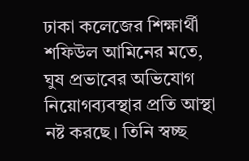ঢাকা কলেজের শিক্ষার্থী শফিউল আমিনের মতে, ঘুষ প্রভাবের অভিযোগ নিয়োগব্যবস্থার প্রতি আস্থা নষ্ট করছে। তিনি স্বচ্ছ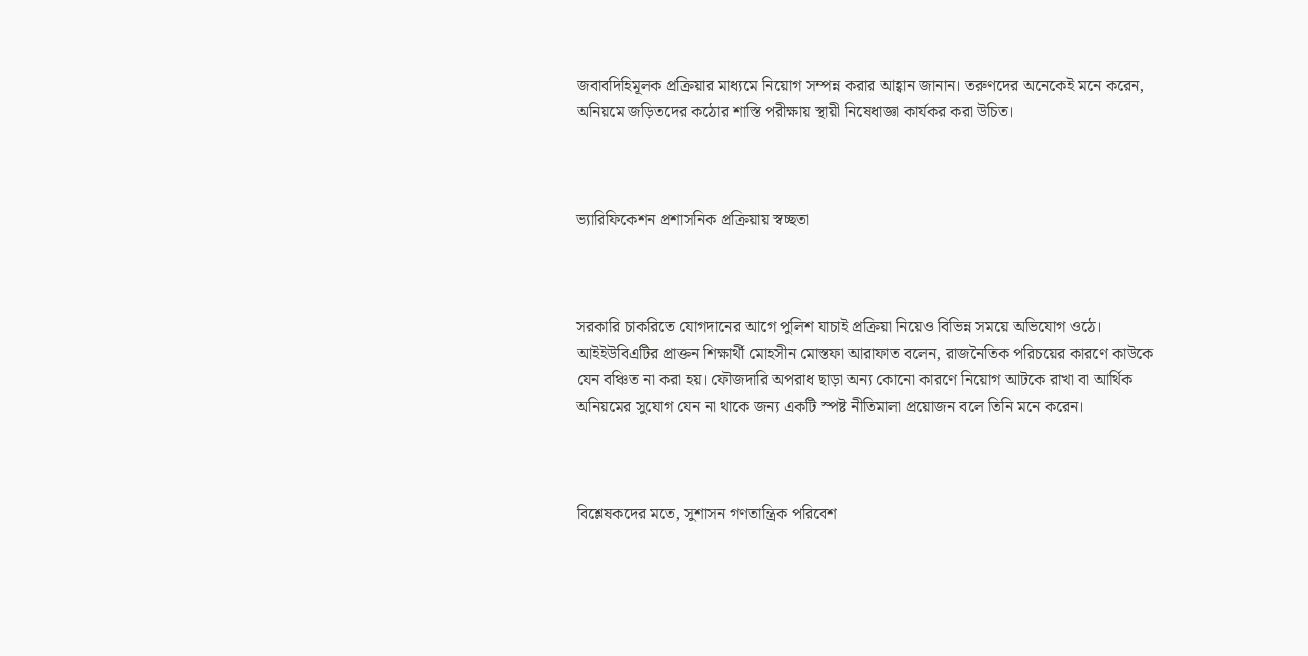জবাবদিহিমূলক প্রক্রিয়ার মাধ্যমে নিয়োগ সম্পন্ন করার আহ্বান জানান। তরুণদের অনেকেই মনে করেন, অনিয়মে জড়িতদের কঠোর শাস্তি পরীক্ষায় স্থায়ী নিষেধাজ্ঞা কার্যকর করা উচিত।



ভ্যারিফিকেশন প্রশাসনিক প্রক্রিয়ায় স্বচ্ছতা



সরকারি চাকরিতে যোগদানের আগে পুলিশ যাচাই প্রক্রিয়া নিয়েও বিভিন্ন সময়ে অভিযোগ ওঠে। আইইউবিএটির প্রাক্তন শিক্ষার্থী মোহসীন মোস্তফা আরাফাত বলেন, রাজনৈতিক পরিচয়ের কারণে কাউকে যেন বঞ্চিত না করা হয়। ফৌজদারি অপরাধ ছাড়া অন্য কোনো কারণে নিয়োগ আটকে রাখা বা আর্থিক অনিয়মের সুযোগ যেন না থাকে জন্য একটি স্পষ্ট নীতিমালা প্রয়োজন বলে তিনি মনে করেন।



বিশ্লেষকদের মতে, সুশাসন গণতান্ত্রিক পরিবেশ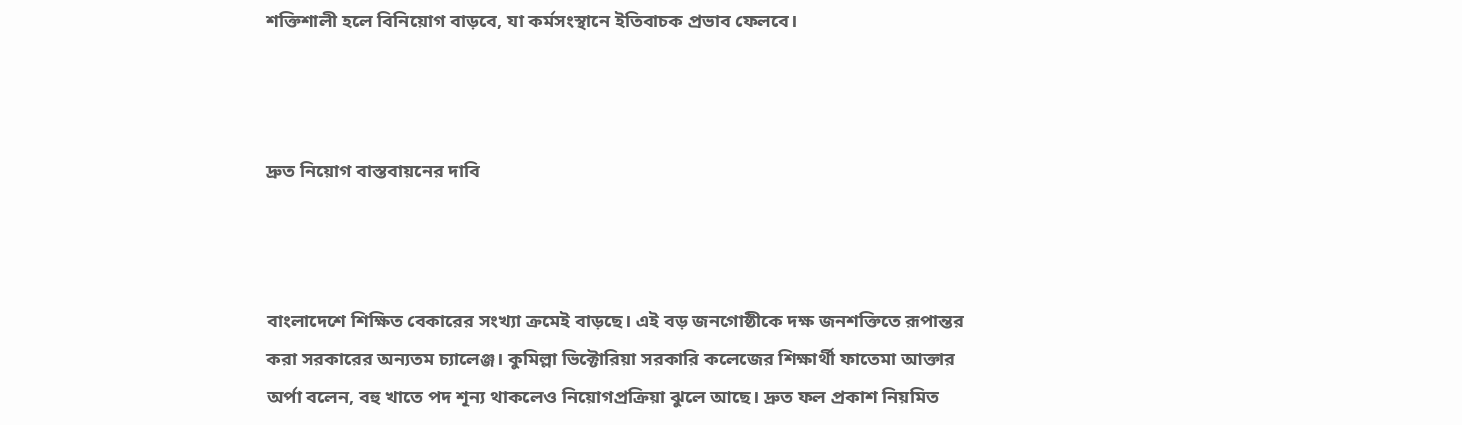শক্তিশালী হলে বিনিয়োগ বাড়বে, যা কর্মসংস্থানে ইতিবাচক প্রভাব ফেলবে।



দ্রুত নিয়োগ বাস্তবায়নের দাবি



বাংলাদেশে শিক্ষিত বেকারের সংখ্যা ক্রমেই বাড়ছে। এই বড় জনগোষ্ঠীকে দক্ষ জনশক্তিতে রূপান্তর করা সরকারের অন্যতম চ্যালেঞ্জ। কুমিল্লা ভিক্টোরিয়া সরকারি কলেজের শিক্ষার্থী ফাতেমা আক্তার অর্পা বলেন, বহু খাতে পদ শূন্য থাকলেও নিয়োগপ্রক্রিয়া ঝুলে আছে। দ্রুত ফল প্রকাশ নিয়মিত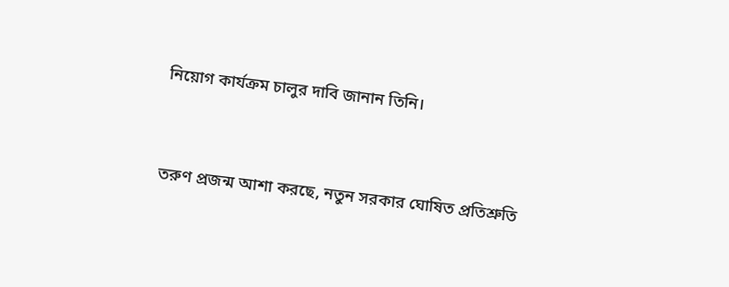নিয়োগ কার্যক্রম চালুর দাবি জানান তিনি।



তরুণ প্রজন্ম আশা করছে, নতুন সরকার ঘোষিত প্রতিশ্রুতি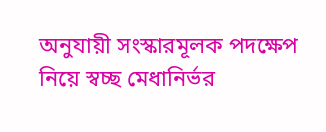অনুযায়ী সংস্কারমূলক পদক্ষেপ নিয়ে স্বচ্ছ মেধানির্ভর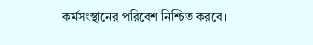কর্মসংস্থানের পরিবেশ নিশ্চিত করবে।